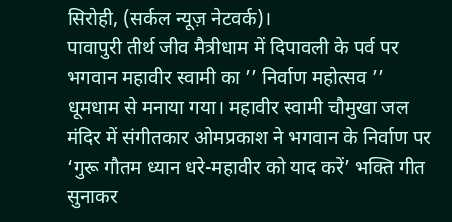सिरोही, (सर्कल न्यूज़ नेटवर्क)।
पावापुरी तीर्थ जीव मैत्रीधाम में दिपावली के पर्व पर भगवान महावीर स्वामी का ’’ निर्वाण महोत्सव ’’ धूमधाम से मनाया गया। महावीर स्वामी चौमुखा जल मंदिर में संगीतकार ओमप्रकाश ने भगवान के निर्वाण पर ‘गुरू गौतम ध्यान धरे-महावीर को याद करें’ भक्ति गीत सुनाकर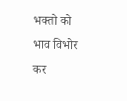भक्तो को भाव विभोर कर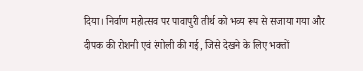दिया। निर्वाण महोत्सव पर पावापुरी तीर्थ को भव्य रूप से सजाया गया और दीपक की रोशनी एवं रंगोली की गई, जिसे देखने के लिए भक्तों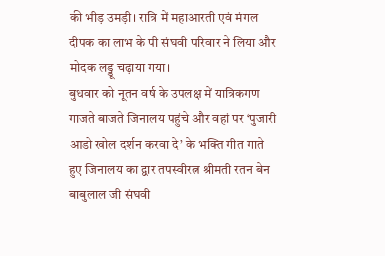की भीड़ उमड़ी। रात्रि में महाआरती एवं मंगल दीपक का लाभ के पी संघवी परिवार ने लिया और मोदक लड्डू चढ़ाया गया।
बुधवार को नूतन वर्ष के उपलक्ष में यात्रिकगण गाजते बाजते जिनालय पहुंचे और वहां पर ‘पुजारी आडो खोल दर्शन करवा दे’ के भक्ति गीत गाते हुए जिनालय का द्वार तपस्वीरत्न श्रीमती रतन बेन बाबुलाल जी संघवी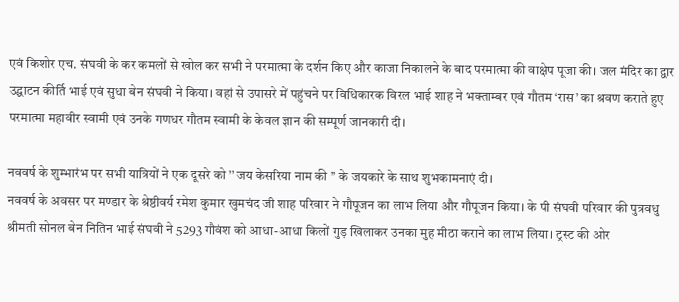एवं किशोर एच. संघवी के कर कमलों से खोल कर सभी ने परमात्मा के दर्शन किए और काजा निकालने के बाद परमात्मा की वाक्षेप पूजा की। जल मंदिर का द्वार उद्घाटन कीर्ति भाई एवं सुधा बेन संघवी ने किया। वहां से उपासरे में पहुंचने पर विधिकारक विरल भाई शाह ने भक्ताम्बर एवं गौतम ‘रास’ का श्रवण कराते हुए परमात्मा महावीर स्वामी एवं उनके गणधर गौतम स्वामी के केवल ज्ञान की सम्पूर्ण जानकारी दी।

नववर्ष के शुम्भारंभ पर सभी यात्रियों ने एक दूसरे को ’’ जय केसरिया नाम की ’’ के जयकारे के साथ शुभकामनाएं दी।
नववर्ष के अवसर पर मण्डार के श्रेष्ठीवर्य रमेश कुमार खुमचंद जी शाह परिवार ने गौपूजन का लाभ लिया और गौपूजन किया। के पी संघवी परिवार की पुत्रवधु श्रीमती सोनल बेन नितिन भाई संघवी ने 5293 गौवंश को आधा-आधा किलों गुड़ खिलाकर उनका मुह मीठा कराने का लाभ लिया। ट्रस्ट की ओर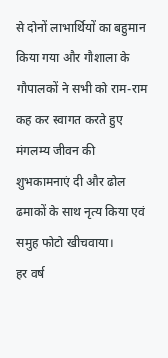से दोनों लाभार्थियों का बहुमान किया गया और गौशाला के गौपालकों ने सभी को राम-राम कह कर स्वागत करते हुए मंगलम्य जीवन की शुभकामनाएं दी और ढोल ढमाकों के साथ नृत्य किया एवं समुह फोटो खीचवाया।
हर वर्ष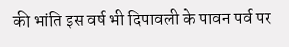की भांति इस वर्ष भी दिपावली के पावन पर्व पर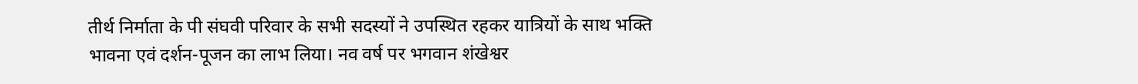तीर्थ निर्माता के पी संघवी परिवार के सभी सदस्यों ने उपस्थित रहकर यात्रियों के साथ भक्ति भावना एवं दर्शन-पूजन का लाभ लिया। नव वर्ष पर भगवान शंखेश्वर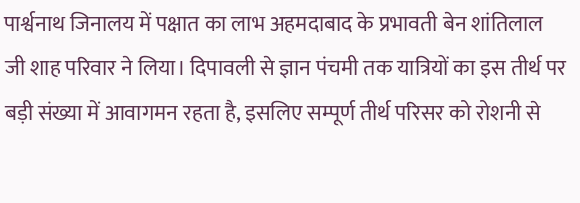पार्श्वनाथ जिनालय में पक्षात का लाभ अहमदाबाद के प्रभावती बेन शांतिलाल जी शाह परिवार ने लिया। दिपावली से ज्ञान पंचमी तक यात्रियों का इस तीर्थ पर बड़ी संख्या में आवागमन रहता है, इसलिए सम्पूर्ण तीर्थ परिसर को रोशनी से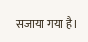सजाया गया है।